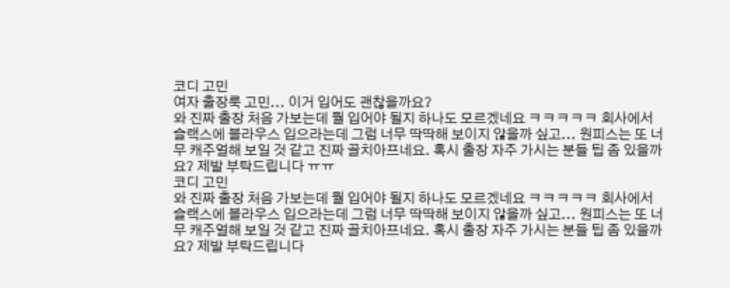코디 고민
여자 출장룩 고민... 이거 입어도 괜찮을까요?
와 진짜 출장 처음 가보는데 뭘 입어야 될지 하나도 모르겠네요 ㅋㅋㅋㅋㅋ 회사에서 슬랙스에 블라우스 입으라는데 그럼 너무 딱딱해 보이지 않을까 싶고... 원피스는 또 너무 캐주얼해 보일 것 같고 진짜 골치아프네요. 혹시 출장 자주 가시는 분들 팁 좀 있을까요? 제발 부탁드립니다 ㅠㅠ
코디 고민
와 진짜 출장 처음 가보는데 뭘 입어야 될지 하나도 모르겠네요 ㅋㅋㅋㅋㅋ 회사에서 슬랙스에 블라우스 입으라는데 그럼 너무 딱딱해 보이지 않을까 싶고... 원피스는 또 너무 캐주얼해 보일 것 같고 진짜 골치아프네요. 혹시 출장 자주 가시는 분들 팁 좀 있을까요? 제발 부탁드립니다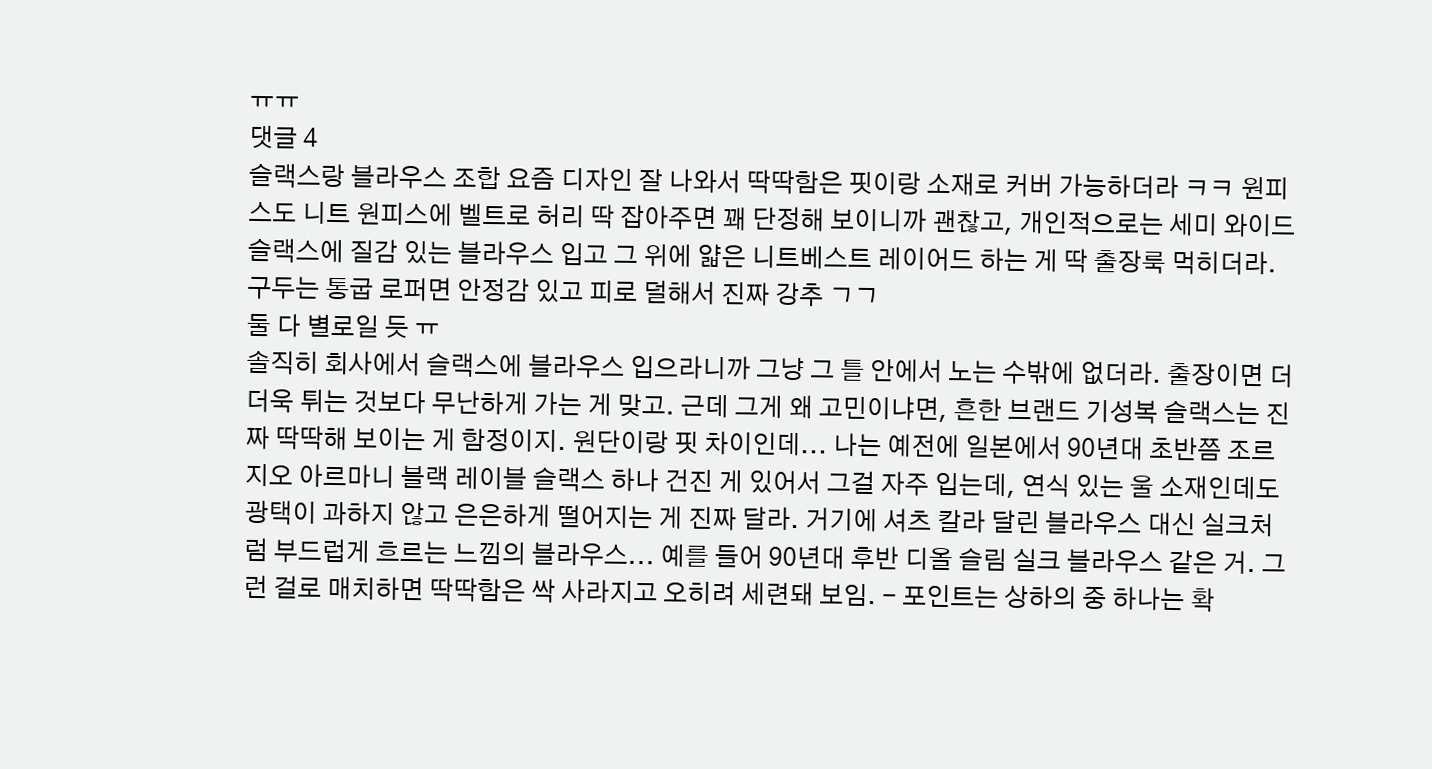ㅠㅠ
댓글 4
슬랙스랑 블라우스 조합 요즘 디자인 잘 나와서 딱딱함은 핏이랑 소재로 커버 가능하더라 ㅋㅋ 원피스도 니트 원피스에 벨트로 허리 딱 잡아주면 꽤 단정해 보이니까 괜찮고, 개인적으로는 세미 와이드 슬랙스에 질감 있는 블라우스 입고 그 위에 얇은 니트베스트 레이어드 하는 게 딱 출장룩 먹히더라. 구두는 통굽 로퍼면 안정감 있고 피로 덜해서 진짜 강추 ㄱㄱ
둘 다 별로일 듯 ㅠ
솔직히 회사에서 슬랙스에 블라우스 입으라니까 그냥 그 틀 안에서 노는 수밖에 없더라. 출장이면 더더욱 튀는 것보다 무난하게 가는 게 맞고. 근데 그게 왜 고민이냐면, 흔한 브랜드 기성복 슬랙스는 진짜 딱딱해 보이는 게 함정이지. 원단이랑 핏 차이인데... 나는 예전에 일본에서 90년대 초반쯤 조르지오 아르마니 블랙 레이블 슬랙스 하나 건진 게 있어서 그걸 자주 입는데, 연식 있는 울 소재인데도 광택이 과하지 않고 은은하게 떨어지는 게 진짜 달라. 거기에 셔츠 칼라 달린 블라우스 대신 실크처럼 부드럽게 흐르는 느낌의 블라우스... 예를 들어 90년대 후반 디올 슬림 실크 블라우스 같은 거. 그런 걸로 매치하면 딱딱함은 싹 사라지고 오히려 세련돼 보임. - 포인트는 상하의 중 하나는 확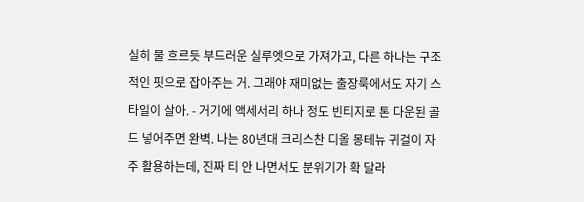실히 물 흐르듯 부드러운 실루엣으로 가져가고, 다른 하나는 구조적인 핏으로 잡아주는 거. 그래야 재미없는 출장룩에서도 자기 스타일이 살아. - 거기에 액세서리 하나 정도 빈티지로 톤 다운된 골드 넣어주면 완벽. 나는 80년대 크리스찬 디올 몽테뉴 귀걸이 자주 활용하는데, 진짜 티 안 나면서도 분위기가 확 달라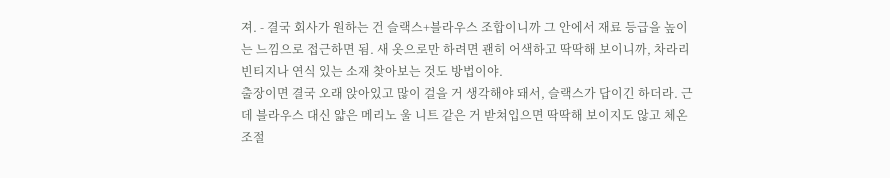져. - 결국 회사가 원하는 건 슬랙스+블라우스 조합이니까 그 안에서 재료 등급을 높이는 느낌으로 접근하면 됨. 새 옷으로만 하려면 괜히 어색하고 딱딱해 보이니까, 차라리 빈티지나 연식 있는 소재 찾아보는 것도 방법이야.
출장이면 결국 오래 앉아있고 많이 걸을 거 생각해야 돼서, 슬랙스가 답이긴 하더라. 근데 블라우스 대신 얇은 메리노 울 니트 같은 거 받쳐입으면 딱딱해 보이지도 않고 체온 조절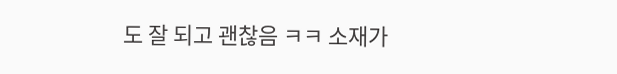도 잘 되고 괜찮음 ㅋㅋ 소재가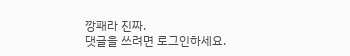깡패라 진짜.
댓글을 쓰려면 로그인하세요.